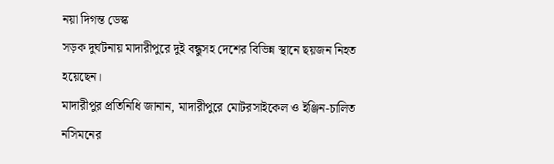নয়া দিগন্ত ডেস্ক
সড়ক দুর্ঘটনায় মাদারীপুরে দুই বন্ধুসহ দেশের বিভিন্ন স্থানে ছয়জন নিহত হয়েছেন।
মাদারীপুর প্রতিনিধি জানান, মাদারীপুরে মোটরসাইকেল ও ইঞ্জিন-চালিত নসিমনের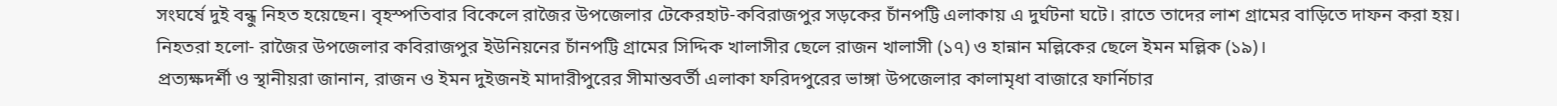সংঘর্ষে দুই বন্ধু নিহত হয়েছেন। বৃহস্পতিবার বিকেলে রাজৈর উপজেলার টেকেরহাট-কবিরাজপুর সড়কের চাঁনপট্টি এলাকায় এ দুর্ঘটনা ঘটে। রাতে তাদের লাশ গ্রামের বাড়িতে দাফন করা হয়। নিহতরা হলো- রাজৈর উপজেলার কবিরাজপুর ইউনিয়নের চাঁনপট্টি গ্রামের সিদ্দিক খালাসীর ছেলে রাজন খালাসী (১৭) ও হান্নান মল্লিকের ছেলে ইমন মল্লিক (১৯)।
প্রত্যক্ষদর্শী ও স্থানীয়রা জানান, রাজন ও ইমন দুইজনই মাদারীপুরের সীমান্তবর্তী এলাকা ফরিদপুরের ভাঙ্গা উপজেলার কালামৃধা বাজারে ফার্নিচার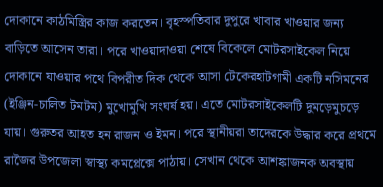দোকানে কাঠমিস্ত্রির কাজ করতেন। বৃহস্পতিবার দুপুরে খাবার খাওয়ার জন্য বাড়িতে আসেন তারা। পরে খাওয়াদাওয়া শেষে বিকেলে মোটরসাইকেল নিয়ে দোকানে যাওয়ার পথে বিপরীত দিক থেকে আসা টেকেরহাটগামী একটি নসিমনের (ইঞ্জিন-চালিত টমটম) মুখোমুখি সংঘর্ষ হয়। এতে মোটরসাইকেলটি দুমড়েমুচড়ে যায়। গুরুতর আহত হন রাজন ও ইমন। পরে স্থানীয়রা তাদেরকে উদ্ধার করে প্রথমে রাজৈর উপজেলা স্বাস্থ্য কমপ্লেক্সে পাঠায়। সেখান থেকে আশঙ্কাজনক অবস্থায়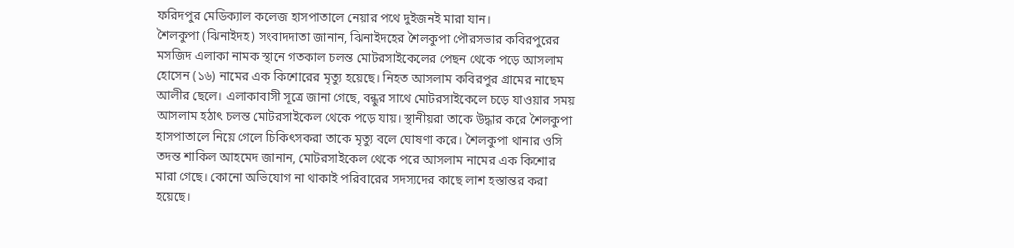ফরিদপুর মেডিক্যাল কলেজ হাসপাতালে নেয়ার পথে দুইজনই মারা যান।
শৈলকুপা (ঝিনাইদহ) সংবাদদাতা জানান, ঝিনাইদহের শৈলকুপা পৌরসভার কবিরপুরের মসজিদ এলাকা নামক স্থানে গতকাল চলন্ত মোটরসাইকেলের পেছন থেকে পড়ে আসলাম হোসেন (১৬) নামের এক কিশোরের মৃত্যু হয়েছে। নিহত আসলাম কবিরপুর গ্রামের নাছেম আলীর ছেলে। এলাকাবাসী সূত্রে জানা গেছে, বন্ধুর সাথে মোটরসাইকেলে চড়ে যাওয়ার সময় আসলাম হঠাৎ চলন্ত মোটরসাইকেল থেকে পড়ে যায়। স্থানীয়রা তাকে উদ্ধার করে শৈলকুপা হাসপাতালে নিয়ে গেলে চিকিৎসকরা তাকে মৃত্যু বলে ঘোষণা করে। শৈলকুপা থানার ওসি তদন্ত শাকিল আহমেদ জানান, মোটরসাইকেল থেকে পরে আসলাম নামের এক কিশোর মারা গেছে। কোনো অভিযোগ না থাকাই পরিবারের সদস্যদের কাছে লাশ হস্তান্তর করা হয়েছে।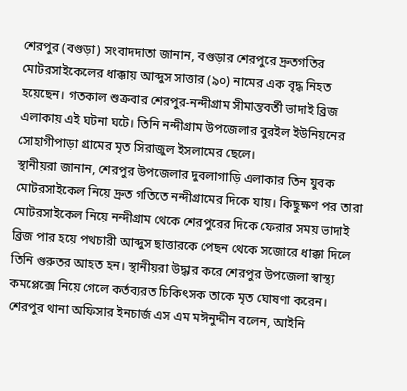শেরপুর (বগুড়া) সংবাদদাতা জানান, বগুড়ার শেরপুরে দ্রুতগতির মোটরসাইকেলের ধাক্কায় আব্দুস সাত্তার (৯০) নামের এক বৃদ্ধ নিহত হয়েছেন। গতকাল শুক্রবার শেরপুর-নন্দীগ্রাম সীমান্তবর্তী ভাদাই ব্রিজ এলাকায় এই ঘটনা ঘটে। তিনি নন্দীগ্রাম উপজেলার বুরইল ইউনিয়নের সোহাগীপাড়া গ্রামের মৃত সিরাজুল ইসলামের ছেলে।
স্থানীয়রা জানান, শেরপুর উপজেলার দুবলাগাড়ি এলাকার তিন যুবক মোটরসাইকেল নিয়ে দ্রুত গতিতে নন্দীগ্রামের দিকে যায়। কিছুক্ষণ পর তারা মোটরসাইকেল নিয়ে নন্দীগ্রাম থেকে শেরপুরের দিকে ফেরার সময় ভাদাই ব্রিজ পার হয়ে পথচারী আব্দুস ছাত্তারকে পেছন থেকে সজোরে ধাক্কা দিলে তিনি গুরুতর আহত হন। স্থানীয়রা উদ্ধার করে শেরপুর উপজেলা স্বাস্থ্য কমপ্লেক্সে নিয়ে গেলে কর্তব্যরত চিকিৎসক তাকে মৃত ঘোষণা করেন।
শেরপুর থানা অফিসার ইনচার্জ এস এম মঈনুদ্দীন বলেন, আইনি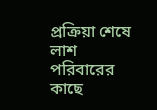প্রক্রিয়া শেষে লাশ পরিবারের কাছে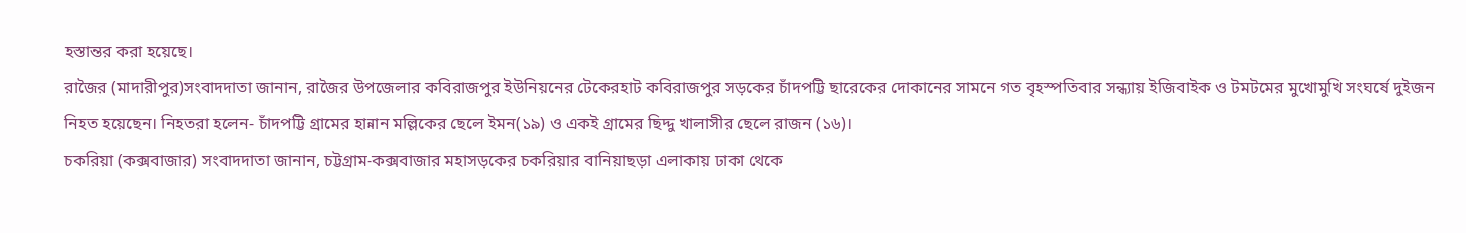হস্তান্তর করা হয়েছে।
রাজৈর (মাদারীপুর)সংবাদদাতা জানান, রাজৈর উপজেলার কবিরাজপুর ইউনিয়নের টেকেরহাট কবিরাজপুর সড়কের চাঁদপট্টি ছারেকের দোকানের সামনে গত বৃহস্পতিবার সন্ধ্যায় ইজিবাইক ও টমটমের মুখোমুখি সংঘর্ষে দুইজন নিহত হয়েছেন। নিহতরা হলেন- চাঁদপট্টি গ্রামের হান্নান মল্লিকের ছেলে ইমন(১৯) ও একই গ্রামের ছিদ্দু খালাসীর ছেলে রাজন (১৬)।
চকরিয়া (কক্সবাজার) সংবাদদাতা জানান, চট্টগ্রাম-কক্সবাজার মহাসড়কের চকরিয়ার বানিয়াছড়া এলাকায় ঢাকা থেকে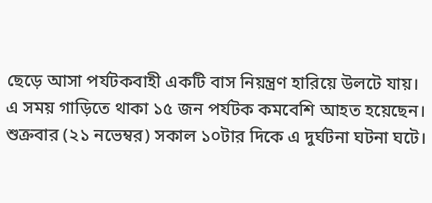ছেড়ে আসা পর্যটকবাহী একটি বাস নিয়ন্ত্রণ হারিয়ে উলটে যায়। এ সময় গাড়িতে থাকা ১৫ জন পর্যটক কমবেশি আহত হয়েছেন। শুক্রবার (২১ নভেম্বর) সকাল ১০টার দিকে এ দুর্ঘটনা ঘটনা ঘটে।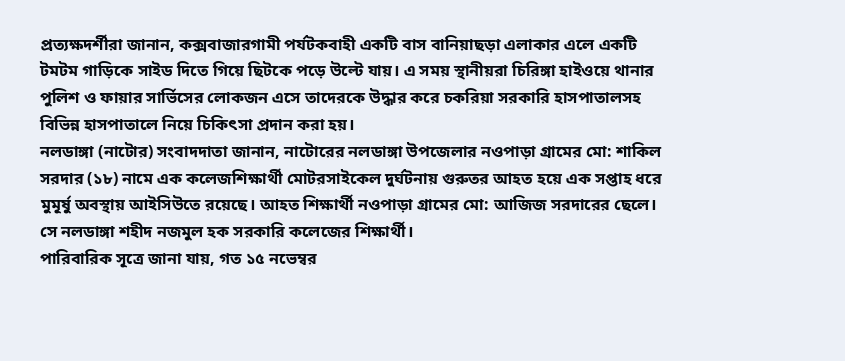প্রত্যক্ষদর্শীরা জানান, কক্সবাজারগামী পর্যটকবাহী একটি বাস বানিয়াছড়া এলাকার এলে একটি টমটম গাড়িকে সাইড দিতে গিয়ে ছিটকে পড়ে উল্টে যায়। এ সময় স্থানীয়রা চিরিঙ্গা হাইওয়ে থানার পুলিশ ও ফায়ার সার্ভিসের লোকজন এসে তাদেরকে উদ্ধার করে চকরিয়া সরকারি হাসপাতালসহ বিভিন্ন হাসপাতালে নিয়ে চিকিৎসা প্রদান করা হয়।
নলডাঙ্গা (নাটোর) সংবাদদাতা জানান, নাটোরের নলডাঙ্গা উপজেলার নওপাড়া গ্রামের মো: শাকিল সরদার (১৮) নামে এক কলেজশিক্ষার্থী মোটরসাইকেল দুর্ঘটনায় গুরুতর আহত হয়ে এক সপ্তাহ ধরে মুমূর্ষু অবস্থায় আইসিউতে রয়েছে। আহত শিক্ষার্থী নওপাড়া গ্রামের মো: আজিজ সরদারের ছেলে। সে নলডাঙ্গা শহীদ নজমুল হক সরকারি কলেজের শিক্ষার্থী।
পারিবারিক সূত্রে জানা যায়, গত ১৫ নভেম্বর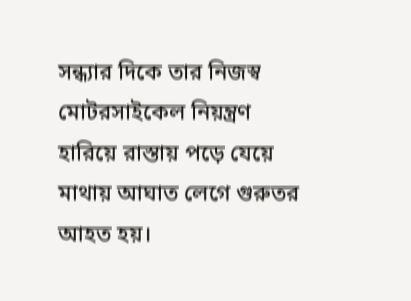সন্ধ্যার দিকে তার নিজস্ব মোটরসাইকেল নিয়ন্ত্রণ হারিয়ে রাস্তায় পড়ে যেয়ে মাথায় আঘাত লেগে গুরুতর আহত হয়।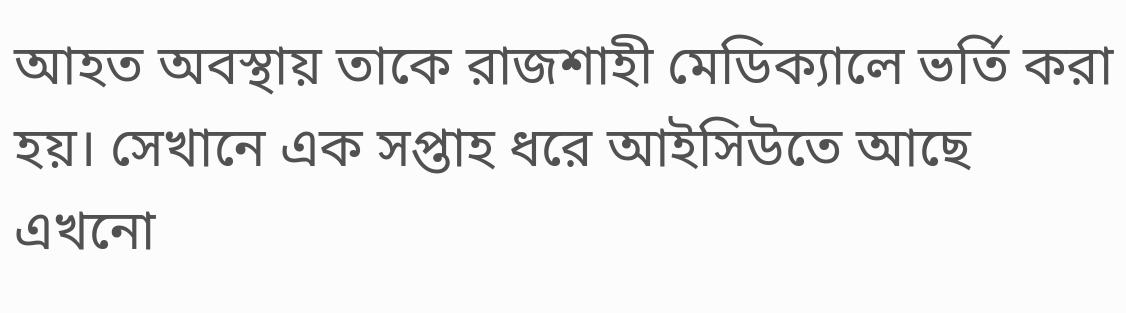আহত অবস্থায় তাকে রাজশাহী মেডিক্যালে ভর্তি করা হয়। সেখানে এক সপ্তাহ ধরে আইসিউতে আছে এখনো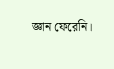জ্ঞান ফেরেনি।